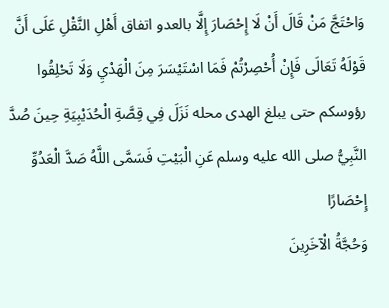وَاحْتَجَّ مَنْ قَالَ أَنْ لَا إِحْصَارَ إِلَّا بالعدو اتفاق أَهْلِ النَّقْلِ عَلَى أَنَّ قَوْلَهُ تَعَالَى فَإِنْ أُحْصِرْتُمْ فَمَا اسْتَيْسَرَ مِنَ الْهَدْيِ وَلَا تَحْلِقُوا رؤوسكم حتى يبلغ الهدى محله نَزَلَ فِي قِصَّةِ الْحُدَيْبِيَةِ حِينَ صُدَّ النَّبِيُّ صلى الله عليه وسلم عَنِ الْبَيْتِ فَسَمَّى اللَّهُ صَدَّ الْعَدُوِّ إِحْصَارًا
وَحُجَّةُ الْآخَرِينَ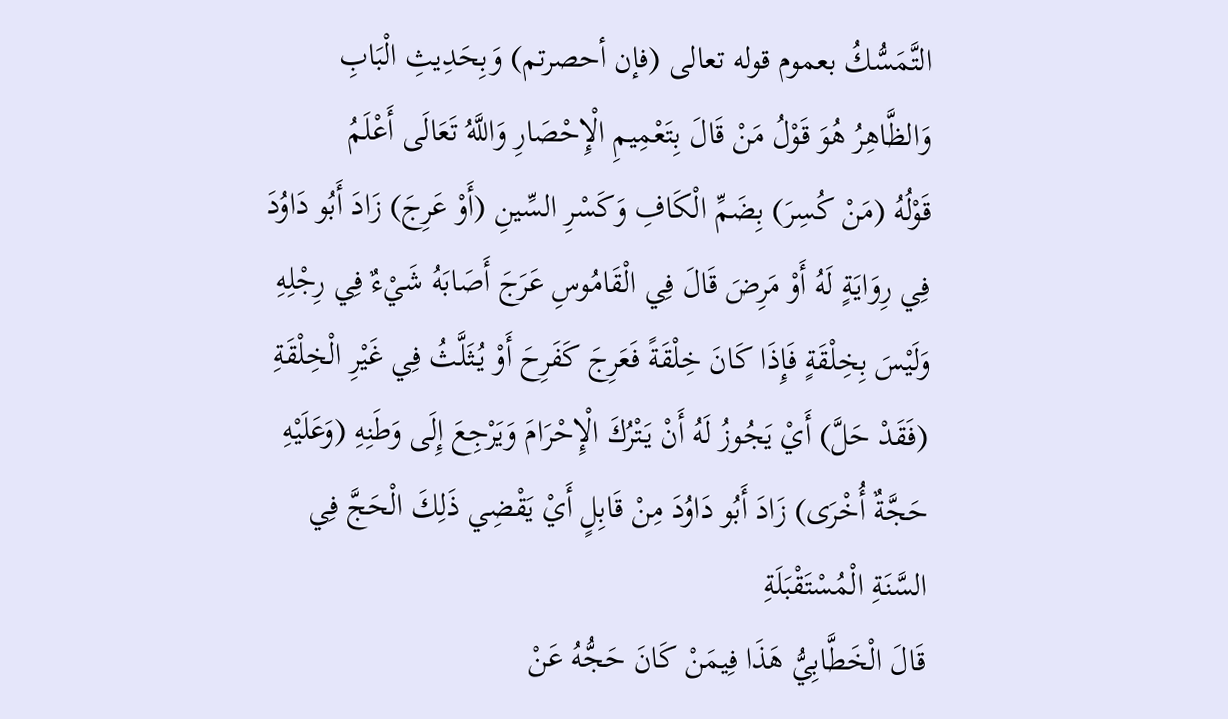التَّمَسُّكُ بعموم قوله تعالى (فإن أحصرتم) وَبِحَدِيثِ الْبَابِ وَالظَّاهِرُ هُوَ قَوْلُ مَنْ قَالَ بِتَعْمِيمِ الْإِحْصَارِ وَاللَّهُ تَعَالَى أَعْلَمُ
قَوْلُهُ (مَنْ كُسِرَ) بِضَمِّ الْكَافِ وَكَسْرِ السِّينِ (أَوْ عَرِجَ) زَادَ أَبُو دَاوُدَ فِي رِوَايَةٍ لَهُ أَوْ مَرِضَ قَالَ فِي الْقَامُوسِ عَرَجَ أَصَابَهُ شَيْءٌ فِي رِجْلِهِ وَلَيْسَ بِخِلْقَةٍ فَإِذَا كَانَ خِلْقَةً فَعَرِجَ كَفَرِحَ أَوْ يُثَلَّثُ فِي غَيْرِ الْخِلْقَةِ (فَقَدْ حَلَّ) أَيْ يَجُوزُ لَهُ أَنْ يَتْرُكَ الْإِحْرَامَ وَيَرْجِعَ إِلَى وَطَنِهِ (وَعَلَيْهِ حَجَّةٌ أُخْرَى) زَادَ أَبُو دَاوُدَ مِنْ قَابِلٍ أَيْ يَقْضِي ذَلِكَ الْحَجَّ فِي السَّنَةِ الْمُسْتَقْبَلَةِ
قَالَ الْخَطَّابِيُّ هَذَا فِيمَنْ كَانَ حَجُّهُ عَنْ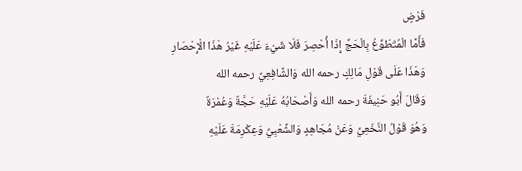فَرْضٍ
فَأَمَّا الْمُتَطَوِّعُ بِالْحَجِّ إِذَا أُحْصِرَ فَلَا شَيْءَ عَلَيْهِ غَيْرُ هَذَا الْإِحْصَارِ
وَهَذَا عَلَى قَوْلِ مَالِكٍ رحمه الله وَالشَّافِعِيِّ رحمه الله
وَقَالَ أَبُو حَنِيفَةَ رحمه الله وَأَصْحَابُهُ عَلَيْهِ حَجَّةٌ وَعُمْرَةٌ
وَهُوَ قَوْلُ النَّخَعِيِّ وَعَنْ مُجَاهِدٍ وَالشَّعْبِيِّ وَعِكْرِمَةَ عَلَيْهِ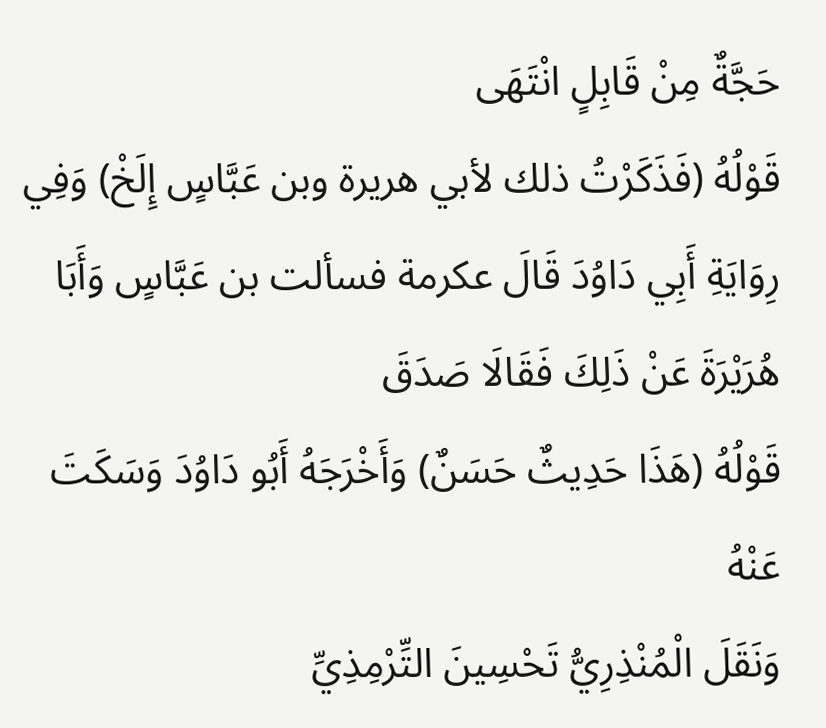حَجَّةٌ مِنْ قَابِلٍ انْتَهَى
قَوْلُهُ (فَذَكَرْتُ ذلك لأبي هريرة وبن عَبَّاسٍ إِلَخْ) وَفِي رِوَايَةِ أَبِي دَاوُدَ قَالَ عكرمة فسألت بن عَبَّاسٍ وَأَبَا هُرَيْرَةَ عَنْ ذَلِكَ فَقَالَا صَدَقَ
قَوْلُهُ (هَذَا حَدِيثٌ حَسَنٌ) وَأَخْرَجَهُ أَبُو دَاوُدَ وَسَكَتَ عَنْهُ
وَنَقَلَ الْمُنْذِرِيُّ تَحْسِينَ التِّرْمِذِيِّ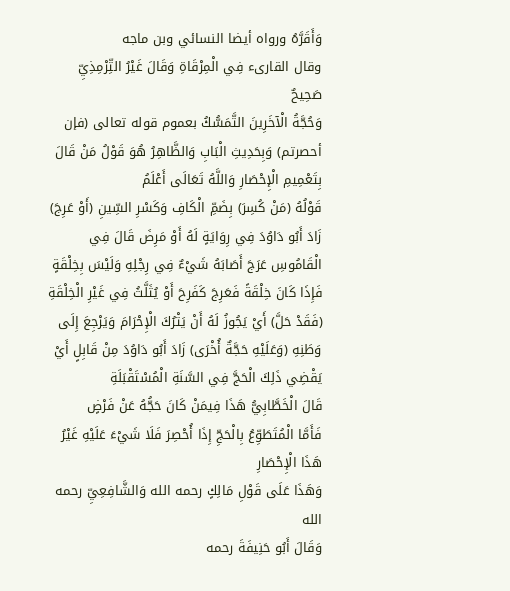وَأَقَرَّهُ ورواه أيضا النسائي وبن ماجه
وقال القارىء فِي الْمِرْقَاةِ وَقَالَ غَيْرُ التِّرْمِذِيِّ صَحِيحٌ
وَحُجَّةُ الْآخَرِينَ التَّمَسُّكُ بعموم قوله تعالى (فإن أحصرتم) وَبِحَدِيثِ الْبَابِ وَالظَّاهِرُ هُوَ قَوْلُ مَنْ قَالَ بِتَعْمِيمِ الْإِحْصَارِ وَاللَّهُ تَعَالَى أَعْلَمُ
قَوْلُهُ (مَنْ كُسِرَ) بِضَمِّ الْكَافِ وَكَسْرِ السِّينِ (أَوْ عَرِجَ) زَادَ أَبُو دَاوُدَ فِي رِوَايَةٍ لَهُ أَوْ مَرِضَ قَالَ فِي الْقَامُوسِ عَرَجَ أَصَابَهُ شَيْءٌ فِي رِجْلِهِ وَلَيْسَ بِخِلْقَةٍ فَإِذَا كَانَ خِلْقَةً فَعَرِجَ كَفَرِحَ أَوْ يُثَلَّثُ فِي غَيْرِ الْخِلْقَةِ (فَقَدْ حَلَّ) أَيْ يَجُوزُ لَهُ أَنْ يَتْرُكَ الْإِحْرَامَ وَيَرْجِعَ إِلَى وَطَنِهِ (وَعَلَيْهِ حَجَّةٌ أُخْرَى) زَادَ أَبُو دَاوُدَ مِنْ قَابِلٍ أَيْ يَقْضِي ذَلِكَ الْحَجَّ فِي السَّنَةِ الْمُسْتَقْبَلَةِ
قَالَ الْخَطَّابِيُّ هَذَا فِيمَنْ كَانَ حَجُّهُ عَنْ فَرْضٍ
فَأَمَّا الْمُتَطَوِّعُ بِالْحَجِّ إِذَا أُحْصِرَ فَلَا شَيْءَ عَلَيْهِ غَيْرُ هَذَا الْإِحْصَارِ
وَهَذَا عَلَى قَوْلِ مَالِكٍ رحمه الله وَالشَّافِعِيِّ رحمه الله
وَقَالَ أَبُو حَنِيفَةَ رحمه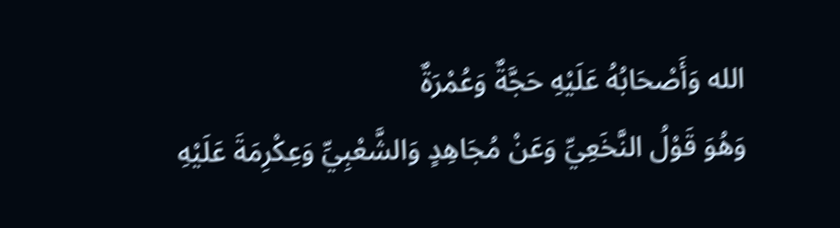الله وَأَصْحَابُهُ عَلَيْهِ حَجَّةٌ وَعُمْرَةٌ
وَهُوَ قَوْلُ النَّخَعِيِّ وَعَنْ مُجَاهِدٍ وَالشَّعْبِيِّ وَعِكْرِمَةَ عَلَيْهِ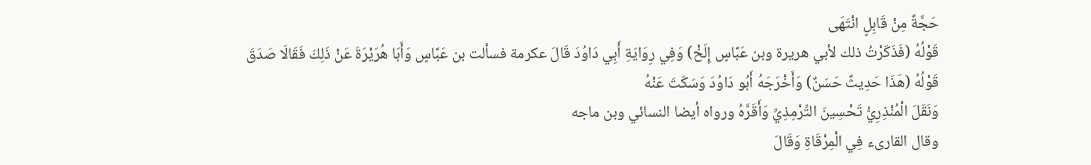حَجَّةٌ مِنْ قَابِلٍ انْتَهَى
قَوْلُهُ (فَذَكَرْتُ ذلك لأبي هريرة وبن عَبَّاسٍ إِلَخْ) وَفِي رِوَايَةِ أَبِي دَاوُدَ قَالَ عكرمة فسألت بن عَبَّاسٍ وَأَبَا هُرَيْرَةَ عَنْ ذَلِكَ فَقَالَا صَدَقَ
قَوْلُهُ (هَذَا حَدِيثٌ حَسَنٌ) وَأَخْرَجَهُ أَبُو دَاوُدَ وَسَكَتَ عَنْهُ
وَنَقَلَ الْمُنْذِرِيُّ تَحْسِينَ التِّرْمِذِيِّ وَأَقَرَّهُ ورواه أيضا النسائي وبن ماجه
وقال القارىء فِي الْمِرْقَاةِ وَقَالَ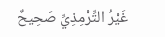غَيْرُ التِّرْمِذِيِّ صَحِيحٌ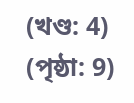(খণ্ড: 4) (পৃষ্ঠা: 9)